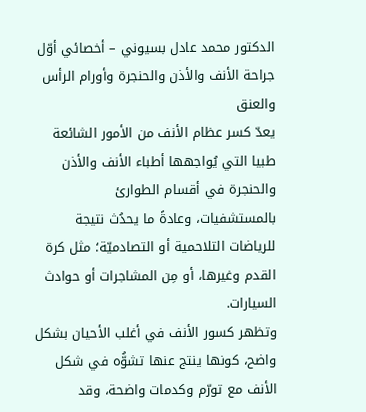الدكتور محمد عادل بسيوني – أخصائي أوّل جراحة الأنف والأذن والحنجرة وأورام الرأس والعنق
يعدّ كسر عظام الأنف من الأمور الشائعة طبيا التي يُواجهها أطباء الأنف والأذن والحنجرة في أقسام الطوارئ بالمستشفيات، وعادةً ما يحدُث نتيجة للرياضات التلاحمية أو التصادميّة؛ مثل كرة القدم وغيرها، أو مِن المشاجرات أو حوادث السيارات.
وتظهر كسور الأنف في أغلب الأحيان بشكل واضح، كونها ينتج عنها تشوُّه في شكل الأنف مع تورّم وكدمات واضحة، وقد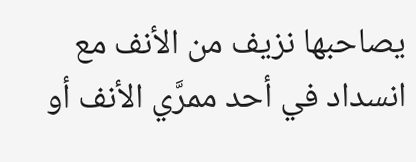يصاحبها نزيف من الأنف مع انسداد في أحد ممرَّي الأنف أو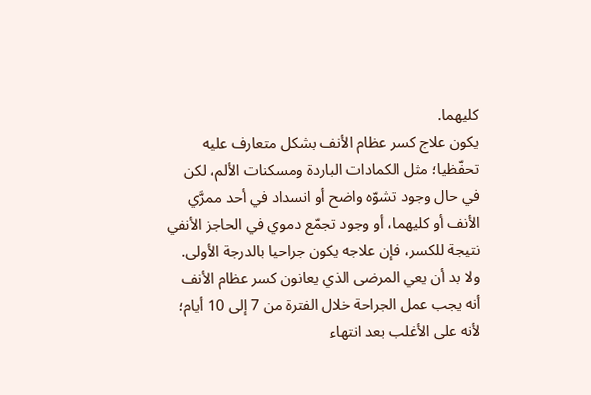كليهما.
يكون علاج كسر عظام الأنف بشكل متعارف عليه تحفّظيا؛ مثل الكمادات الباردة ومسكنات الألم، لكن في حال وجود تشوّه واضح أو انسداد في أحد ممرَّي الأنف أو كليهما، أو وجود تجمّع دموي في الحاجز الأنفي نتيجة للكسر، فإن علاجه يكون جراحيا بالدرجة الأولى.
ولا بد أن يعي المرضى الذي يعانون كسر عظام الأنف أنه يجب عمل الجراحة خلال الفترة من 7 إلى 10 أيام؛ لأنه على الأغلب بعد انتهاء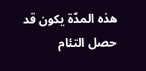هذه المدّة يكون قد حصل التئام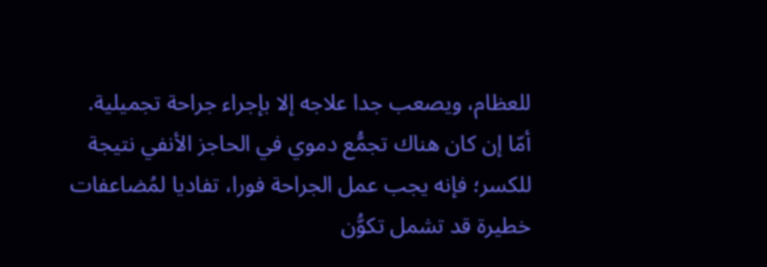للعظام، ويصعب جدا علاجه إلا بإجراء جراحة تجميلية.
أمّا إن كان هناك تجمُّع دموي في الحاجز الأنفي نتيجة للكسر؛ فإنه يجب عمل الجراحة فورا، تفاديا لمُضاعفات خطيرة قد تشمل تكوُّن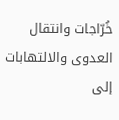خُرّاجات وانتقال العدوى والالتهابات إلى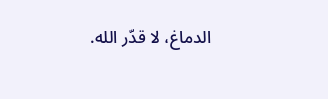الدماغ، لا قدّر الله.